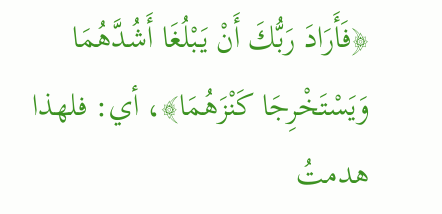﴿فَأَرَادَ رَبُّكَ أَنْ يَبْلُغَا أَشُدَّهُمَا وَيَسْتَخْرِجَا كَنْزَهُمَا﴾، أي: فلهذا هدمتُ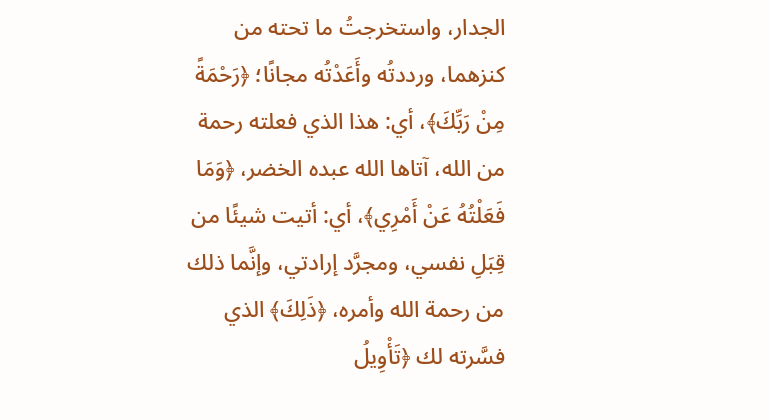الجدار، واستخرجتُ ما تحته من كنزهما، ورددتُه وأَعَدْتُه مجانًا؛ ﴿رَحْمَةً مِنْ رَبِّكَ﴾، أي: هذا الذي فعلته رحمة من الله، آتاها الله عبده الخضر، ﴿وَمَا فَعَلْتُهُ عَنْ أَمْرِي﴾، أي: أتيت شيئًا من قِبَلِ نفسي، ومجرَّد إرادتي، وإنَّما ذلك من رحمة الله وأمره، ﴿ذَلِكَ﴾ الذي فسَّرته لك ﴿تَأْوِيلُ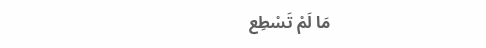مَا لَمْ تَسْطِع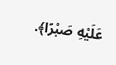عَلَيْهِ صَبْرًا﴾.